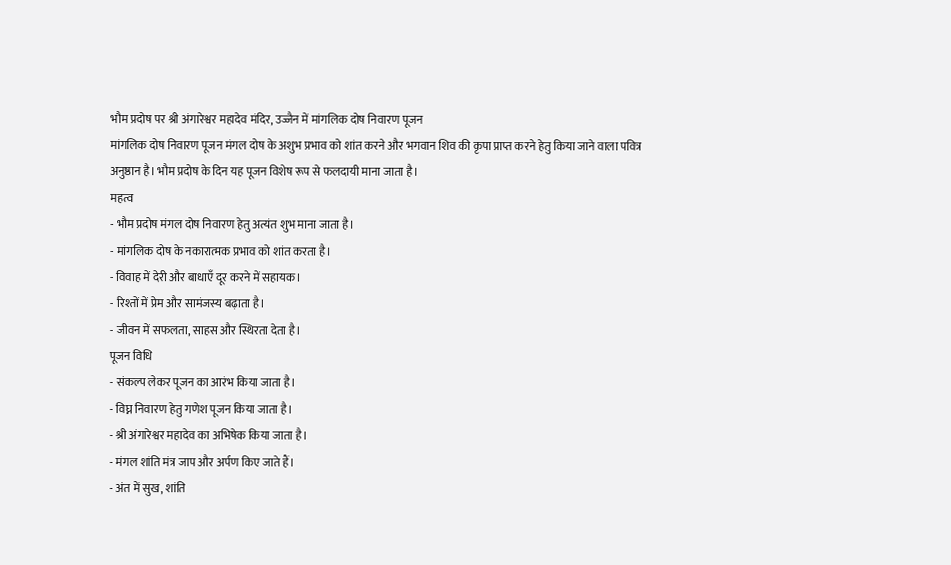भौम प्रदोष पर श्री अंगारेश्वर महादेव मंदिर, उज्जैन में मांगलिक दोष निवारण पूजन
मांगलिक दोष निवारण पूजन मंगल दोष के अशुभ प्रभाव को शांत करने और भगवान शिव की कृपा प्राप्त करने हेतु किया जाने वाला पवित्र अनुष्ठान है। भौम प्रदोष के दिन यह पूजन विशेष रूप से फलदायी माना जाता है।
महत्व
- भौम प्रदोष मंगल दोष निवारण हेतु अत्यंत शुभ माना जाता है।
- मांगलिक दोष के नकारात्मक प्रभाव को शांत करता है।
- विवाह में देरी और बाधाएँ दूर करने में सहायक।
- रिश्तों में प्रेम और सामंजस्य बढ़ाता है।
- जीवन में सफलता, साहस और स्थिरता देता है।
पूजन विधि
- संकल्प लेकर पूजन का आरंभ किया जाता है।
- विघ्न निवारण हेतु गणेश पूजन किया जाता है।
- श्री अंगारेश्वर महादेव का अभिषेक किया जाता है।
- मंगल शांति मंत्र जाप और अर्पण किए जाते हैं।
- अंत में सुख, शांति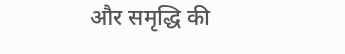और समृद्धि की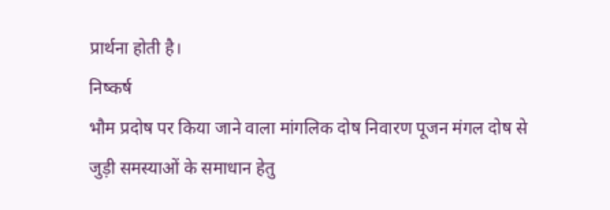प्रार्थना होती है।
निष्कर्ष
भौम प्रदोष पर किया जाने वाला मांगलिक दोष निवारण पूजन मंगल दोष से जुड़ी समस्याओं के समाधान हेतु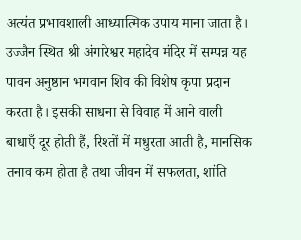अत्यंत प्रभावशाली आध्यात्मिक उपाय माना जाता है। उज्जैन स्थित श्री अंगारेश्वर महादेव मंदिर में सम्पन्न यह पावन अनुष्ठान भगवान शिव की विशेष कृपा प्रदान करता है। इसकी साधना से विवाह में आने वाली बाधाएँ दूर होती हैं, रिश्तों में मधुरता आती है, मानसिक तनाव कम होता है तथा जीवन में सफलता, शांति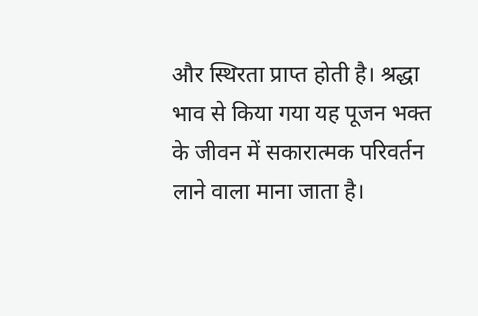और स्थिरता प्राप्त होती है। श्रद्धा भाव से किया गया यह पूजन भक्त के जीवन में सकारात्मक परिवर्तन लाने वाला माना जाता है।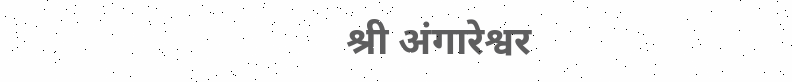श्री अंगारेश्वर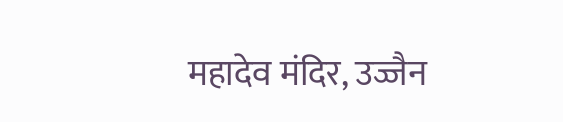महादेव मंदिर, उज्जैन